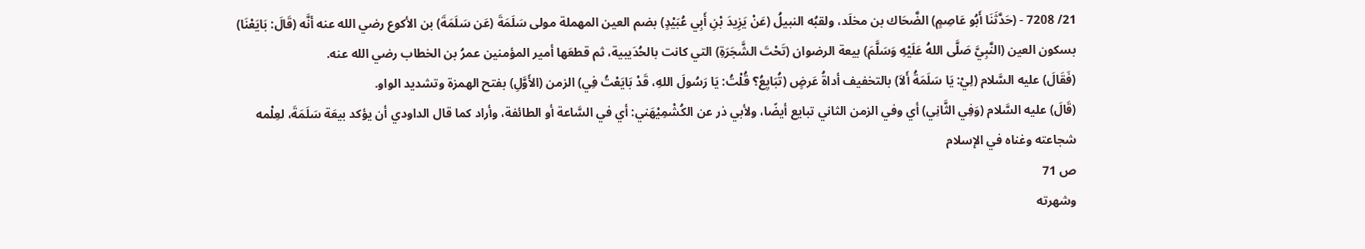21/ 7208 - (حَدَّثَنَا أَبُو عَاصِمٍ) الضَّحَاك بن مخلَد، ولقبُه النبيلُ (عَنْ يَزِيدَ بْنِ أَبِي عُبَيْدٍ) بضم العين المهملة مولى سَلَمَةَ (عَن سَلَمَةَ) بن الأكوع رضي الله عنه أنَّه (قَالَ: بَايَعْنَا) بسكون العين (النَّبِيَّ صَلَّى اللهُ عَلَيْهِ وَسَلَّمَ) بيعة الرضوان (تَحْتَ الشَّجَرَةِ) التي كانت بالحُدَيبية، ثم قطعَها أمير المؤمنين عمرُ بن الخطاب رضي الله عنه.
(فَقَالَ) عليه السَّلام (لِيْ: يَا سَلَمَةُ أَلاَ) بالتخفيف أداةُ عَرضٍ (تُبَايِعُ؟ قُلْتُ: يَا رَسُولَ اللهِ، قَدْ بَايَعْتُ فِي) الزمن (الأَوَّلِ) بفتح الهمزة وتشديد الواو.
(قَالَ) عليه السَّلام (وَفِي الثَّانِي) أي وفي الزمن الثاني تبايع أيضًا، ولأبي ذر عن الكُشْمِيْهَني: أي في السَّاعة أو الطائفة، وأراد كما قال الداودي أن يؤكد بيعَة سَلَمَةَ، لعِلْمه شجاعته وغناه في الإسلام
ص 71
وشهرته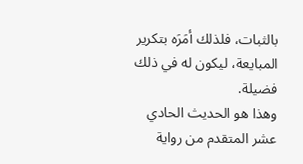بالثبات، فلذلك أمَرَه بتكرير المبايعة، ليكون له في ذلك فضيلة.
وهذا هو الحديث الحادي عشر المتقدم من رواية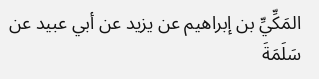المَكِّيِّ بن إبراهيم عن يزيد عن أبي عبيد عن سَلَمَةَ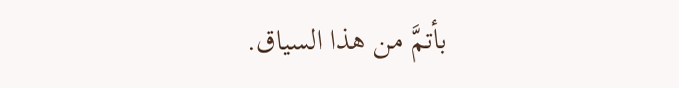بأتمَّ من هذا السياق.